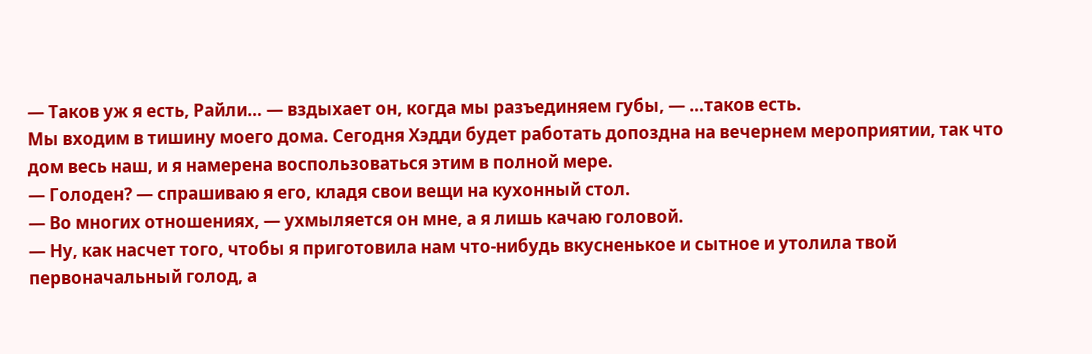— Таков уж я есть, Райли… — вздыхает он, когда мы разъединяем губы, — …таков есть.
Мы входим в тишину моего дома. Сегодня Хэдди будет работать допоздна на вечернем мероприятии, так что дом весь наш, и я намерена воспользоваться этим в полной мере.
— Голоден? — спрашиваю я его, кладя свои вещи на кухонный стол.
— Во многих отношениях, — ухмыляется он мне, а я лишь качаю головой.
— Ну, как насчет того, чтобы я приготовила нам что-нибудь вкусненькое и сытное и утолила твой первоначальный голод, а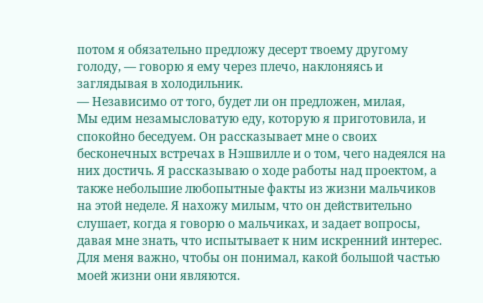потом я обязательно предложу десерт твоему другому голоду, — говорю я ему через плечо, наклоняясь и заглядывая в холодильник.
— Независимо от того, будет ли он предложен, милая,
Мы едим незамысловатую еду, которую я приготовила, и спокойно беседуем. Он рассказывает мне о своих бесконечных встречах в Нэшвилле и о том, чего надеялся на них достичь. Я рассказываю о ходе работы над проектом, а также небольшие любопытные факты из жизни мальчиков на этой неделе. Я нахожу милым, что он действительно слушает, когда я говорю о мальчиках, и задает вопросы, давая мне знать, что испытывает к ним искренний интерес. Для меня важно, чтобы он понимал, какой большой частью моей жизни они являются.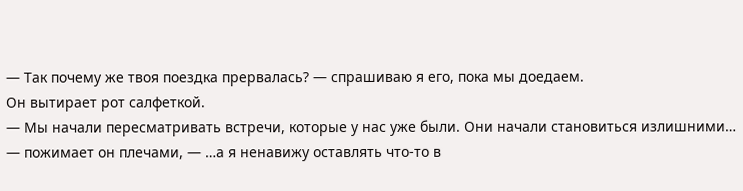— Так почему же твоя поездка прервалась? — спрашиваю я его, пока мы доедаем.
Он вытирает рот салфеткой.
— Мы начали пересматривать встречи, которые у нас уже были. Они начали становиться излишними… — пожимает он плечами, — …а я ненавижу оставлять что-то в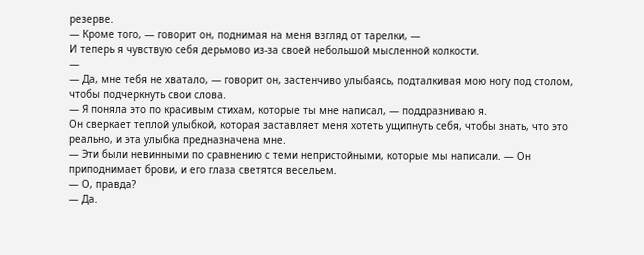резерве.
— Кроме того, — говорит он, поднимая на меня взгляд от тарелки, —
И теперь я чувствую себя дерьмово из-за своей небольшой мысленной колкости.
—
— Да, мне тебя не хватало, — говорит он, застенчиво улыбаясь, подталкивая мою ногу под столом, чтобы подчеркнуть свои слова.
— Я поняла это по красивым стихам, которые ты мне написал, — поддразниваю я.
Он сверкает теплой улыбкой, которая заставляет меня хотеть ущипнуть себя, чтобы знать, что это реально, и эта улыбка предназначена мне.
— Эти были невинными по сравнению с теми непристойными, которые мы написали. — Он приподнимает брови, и его глаза светятся весельем.
— О, правда?
— Да.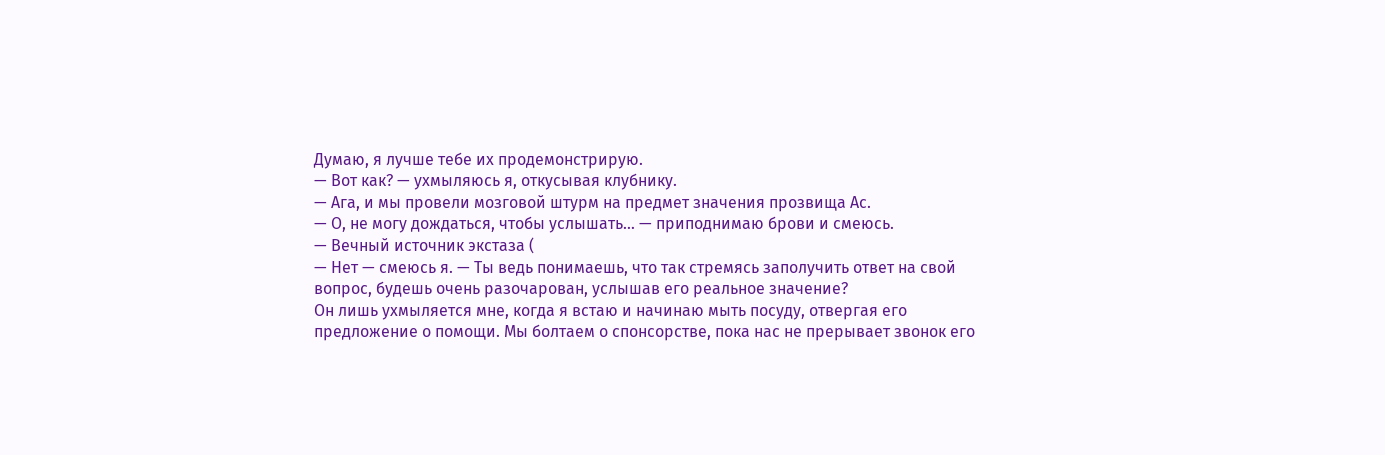Думаю, я лучше тебе их продемонстрирую.
— Вот как? — ухмыляюсь я, откусывая клубнику.
— Ага, и мы провели мозговой штурм на предмет значения прозвища Ас.
— О, не могу дождаться, чтобы услышать… — приподнимаю брови и смеюсь.
— Вечный источник экстаза (
— Нет — смеюсь я. — Ты ведь понимаешь, что так стремясь заполучить ответ на свой вопрос, будешь очень разочарован, услышав его реальное значение?
Он лишь ухмыляется мне, когда я встаю и начинаю мыть посуду, отвергая его предложение о помощи. Мы болтаем о спонсорстве, пока нас не прерывает звонок его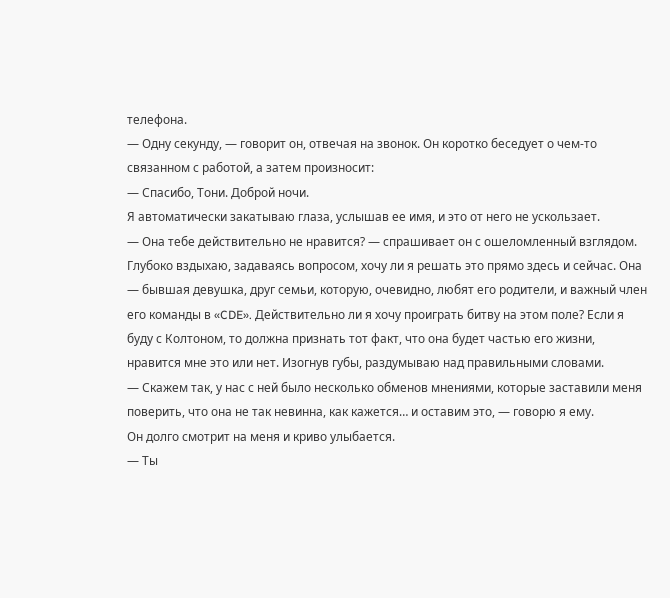телефона.
— Одну секунду, — говорит он, отвечая на звонок. Он коротко беседует о чем-то связанном с работой, а затем произносит:
— Спасибо, Тони. Доброй ночи.
Я автоматически закатываю глаза, услышав ее имя, и это от него не ускользает.
— Она тебе действительно не нравится? — спрашивает он с ошеломленный взглядом.
Глубоко вздыхаю, задаваясь вопросом, хочу ли я решать это прямо здесь и сейчас. Она — бывшая девушка, друг семьи, которую, очевидно, любят его родители, и важный член его команды в «CDE». Действительно ли я хочу проиграть битву на этом поле? Если я буду с Колтоном, то должна признать тот факт, что она будет частью его жизни, нравится мне это или нет. Изогнув губы, раздумываю над правильными словами.
— Скажем так, у нас с ней было несколько обменов мнениями, которые заставили меня поверить, что она не так невинна, как кажется… и оставим это, — говорю я ему.
Он долго смотрит на меня и криво улыбается.
— Ты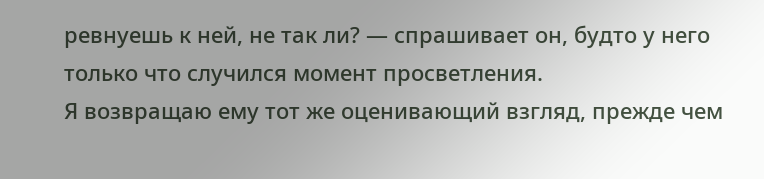ревнуешь к ней, не так ли? — спрашивает он, будто у него только что случился момент просветления.
Я возвращаю ему тот же оценивающий взгляд, прежде чем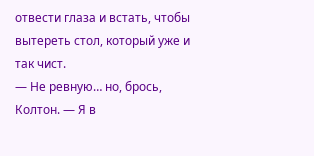отвести глаза и встать, чтобы вытереть стол, который уже и так чист.
— Не ревную… но, брось, Колтон. — Я в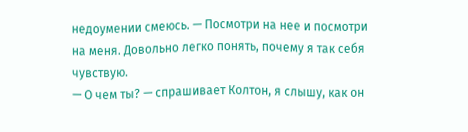недоумении смеюсь. — Посмотри на нее и посмотри на меня. Довольно легко понять, почему я так себя чувствую.
— О чем ты? — спрашивает Колтон, я слышу, как он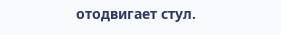отодвигает стул.